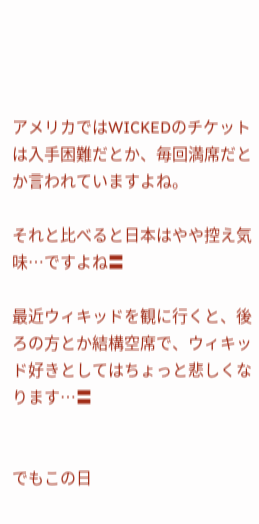アメリカではWICKEDのチケットは入手困難だとか、毎回満席だとか言われていますよね。

それと比べると日本はやや控え気味…ですよね〓

最近ウィキッドを観に行くと、後ろの方とか結構空席で、ウィキッド好きとしてはちょっと悲しくなります…〓


でもこの日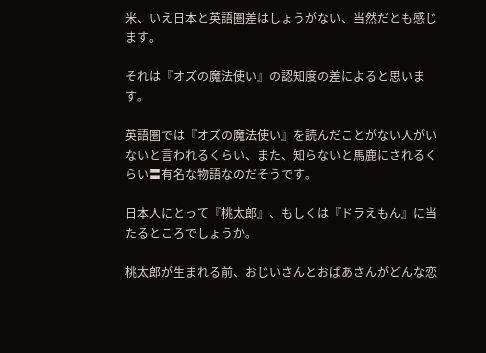米、いえ日本と英語圏差はしょうがない、当然だとも感じます。

それは『オズの魔法使い』の認知度の差によると思います。

英語圏では『オズの魔法使い』を読んだことがない人がいないと言われるくらい、また、知らないと馬鹿にされるくらい〓有名な物語なのだそうです。

日本人にとって『桃太郎』、もしくは『ドラえもん』に当たるところでしょうか。

桃太郎が生まれる前、おじいさんとおばあさんがどんな恋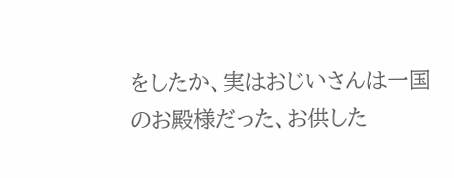をしたか、実はおじいさんは一国のお殿様だった、お供した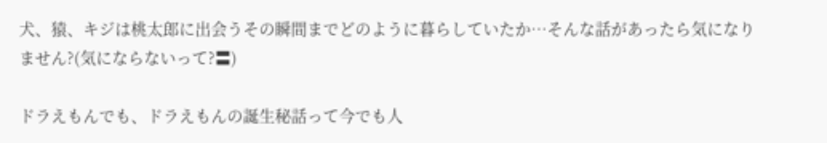犬、猿、キジは桃太郎に出会うその瞬間までどのように暮らしていたか…そんな話があったら気になりません?(気にならないって?〓)

ドラえもんでも、ドラえもんの誕生秘話って今でも人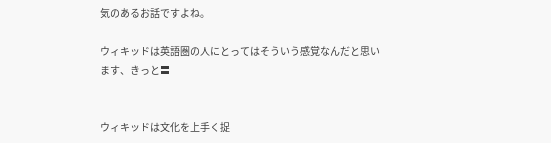気のあるお話ですよね。

ウィキッドは英語圏の人にとってはそういう感覚なんだと思います、きっと〓


ウィキッドは文化を上手く捉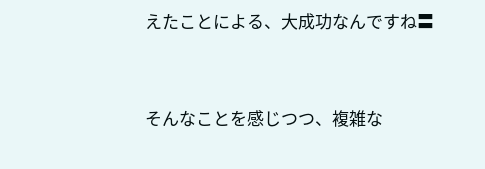えたことによる、大成功なんですね〓


そんなことを感じつつ、複雑な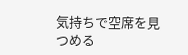気持ちで空席を見つめる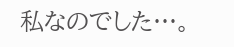私なのでした…。